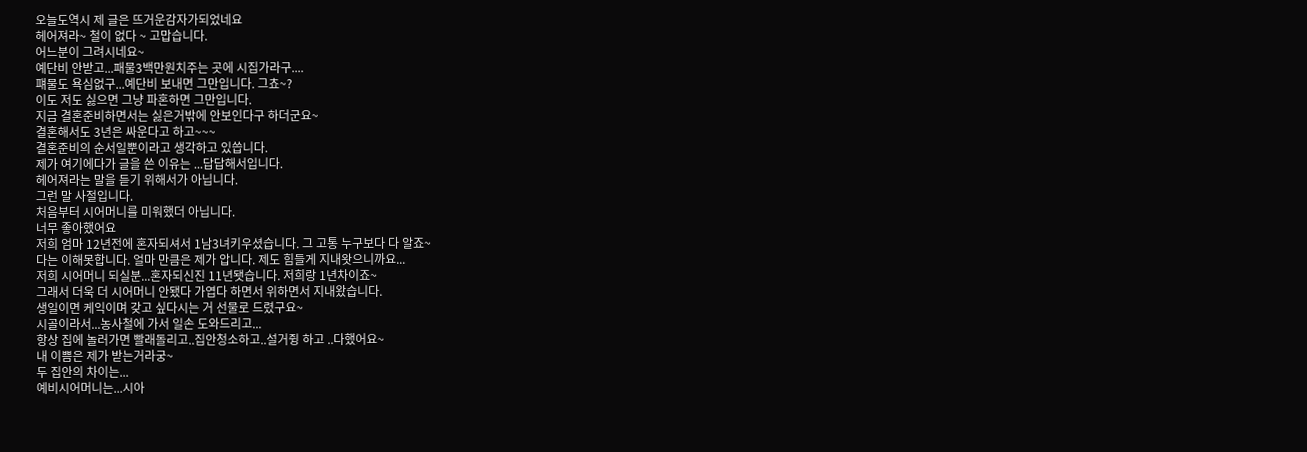오늘도역시 제 글은 뜨거운감자가되었네요
헤어져라~ 철이 없다 ~ 고맙습니다.
어느분이 그려시네요~
예단비 안받고...패물3백만원치주는 곳에 시집가라구....
퍠물도 욕심없구...예단비 보내면 그만입니다. 그쵸~?
이도 저도 싫으면 그냥 파혼하면 그만입니다.
지금 결혼준비하면서는 싫은거밖에 안보인다구 하더군요~
결혼해서도 3년은 싸운다고 하고~~~
결혼준비의 순서일뿐이라고 생각하고 있씁니다.
제가 여기에다가 글을 쓴 이유는 ...답답해서입니다.
헤어져라는 말을 듣기 위해서가 아닙니다.
그런 말 사절입니다.
처음부터 시어머니를 미워했더 아닙니다.
너무 좋아했어요
저희 엄마 12년전에 혼자되셔서 1남3녀키우셨습니다. 그 고통 누구보다 다 알죠~
다는 이해못합니다. 얼마 만큼은 제가 압니다. 제도 힘들게 지내왓으니까요...
저희 시어머니 되실분...혼자되신진 11년됏습니다. 저희랑 1년차이죠~
그래서 더욱 더 시어머니 안됐다 가엽다 하면서 위하면서 지내왔습니다.
생일이면 케익이며 갖고 싶다시는 거 선물로 드렸구요~
시골이라서...농사철에 가서 일손 도와드리고...
항상 집에 놀러가면 빨래돌리고..집안청소하고..설거쥥 하고 ..다했어요~
내 이쁨은 제가 받는거라궁~
두 집안의 차이는...
예비시어머니는...시아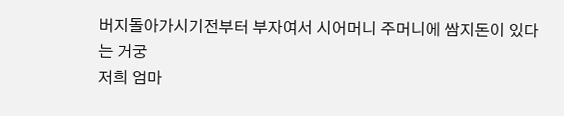버지돌아가시기전부터 부자여서 시어머니 주머니에 쌈지돈이 있다는 거궁
저희 엄마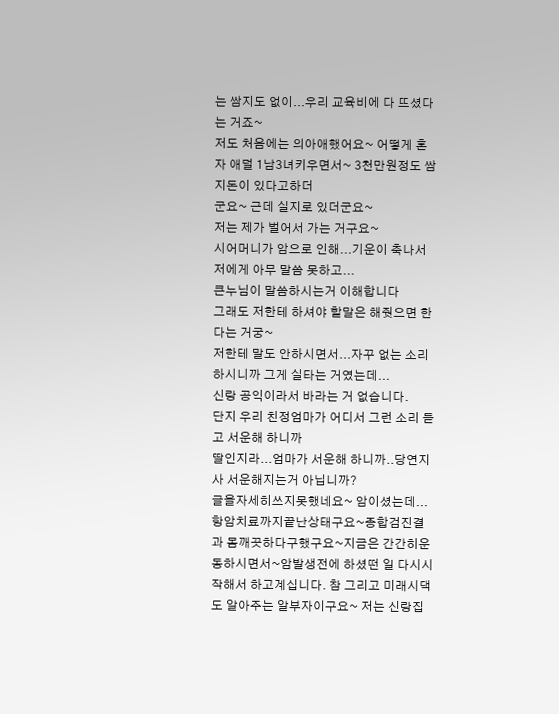는 쌈지도 없이...우리 교육비에 다 뜨셨다는 거죠~
저도 처음에는 의아애했어요~ 어떻게 혼자 애덜 1남3녀키우면서~ 3천만원정도 쌈지돈이 있다고하더
군요~ 근데 실지로 있더군요~
저는 제가 벌어서 가는 거구요~
시어머니가 암으로 인해...기운이 축나서 저에게 아무 말씀 못하고...
큰누님이 말씀하시는거 이해합니다
그래도 저한테 하셔야 할말은 해줫으면 한다는 거궁~
저한테 말도 안하시면서...자꾸 없는 소리 하시니까 그게 실타는 거였는데...
신랑 공익이라서 바라는 거 없습니다.
단지 우리 친정엄마가 어디서 그런 소리 듣고 서운해 하니까
딸인지라...엄마가 서운해 하니까..당연지사 서운해지는거 아닙니까?
글을자세히쓰지못했네요~ 암이셨는데...항암치료까지끝난상태구요~종합검진결과 몸깨끗하다구했구요~지금은 간간히운동하시면서~암발생전에 하셨떤 일 다시시작해서 하고계십니다. 참 그리고 미래시댁도 알아주는 알부자이구요~ 저는 신랑집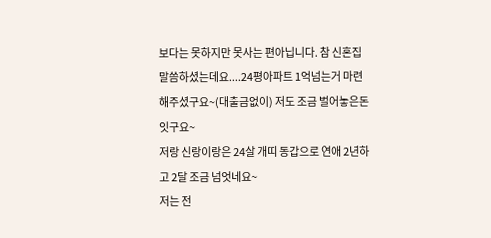보다는 못하지만 못사는 편아닙니다. 참 신혼집말씀하셨는데요....24평아파트 1억넘는거 마련해주셨구요~(대출금없이) 저도 조금 벌어놓은돈 잇구요~
저랑 신랑이랑은 24살 개띠 동갑으로 연애 2년하고 2달 조금 넘엇네요~
저는 전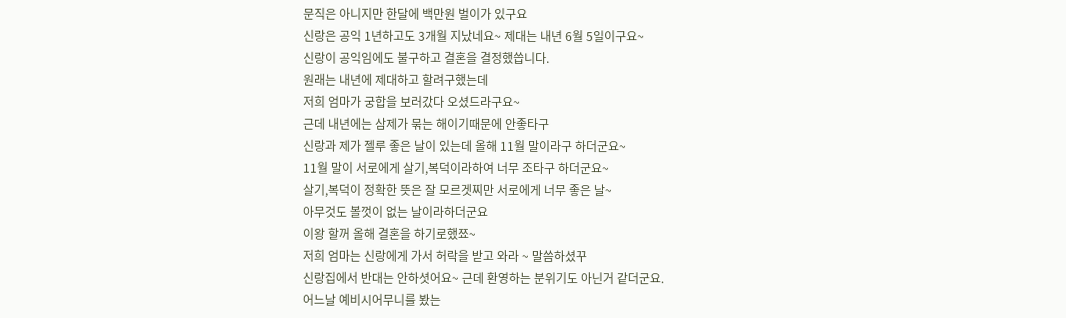문직은 아니지만 한달에 백만원 벌이가 있구요
신랑은 공익 1년하고도 3개월 지났네요~ 제대는 내년 6월 5일이구요~
신랑이 공익임에도 불구하고 결혼을 결정했씁니다.
원래는 내년에 제대하고 할려구했는데
저희 엄마가 궁합을 보러갔다 오셨드라구요~
근데 내년에는 삼제가 묶는 해이기때문에 안좋타구
신랑과 제가 젤루 좋은 날이 있는데 올해 11월 말이라구 하더군요~
11월 말이 서로에게 살기,복덕이라하여 너무 조타구 하더군요~
살기,복덕이 정확한 뜻은 잘 모르겟찌만 서로에게 너무 좋은 날~
아무것도 볼껏이 없는 날이라하더군요
이왕 할꺼 올해 결혼을 하기로했쬬~
저희 엄마는 신랑에게 가서 허락을 받고 와라 ~ 말씀하셨꾸
신랑집에서 반대는 안하셧어요~ 근데 환영하는 분위기도 아닌거 같더군요.
어느날 예비시어무니를 봤는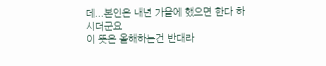데...본인은 내년 가을에 했으면 한다 하시더군요
이 뜻은 올해하는건 반대라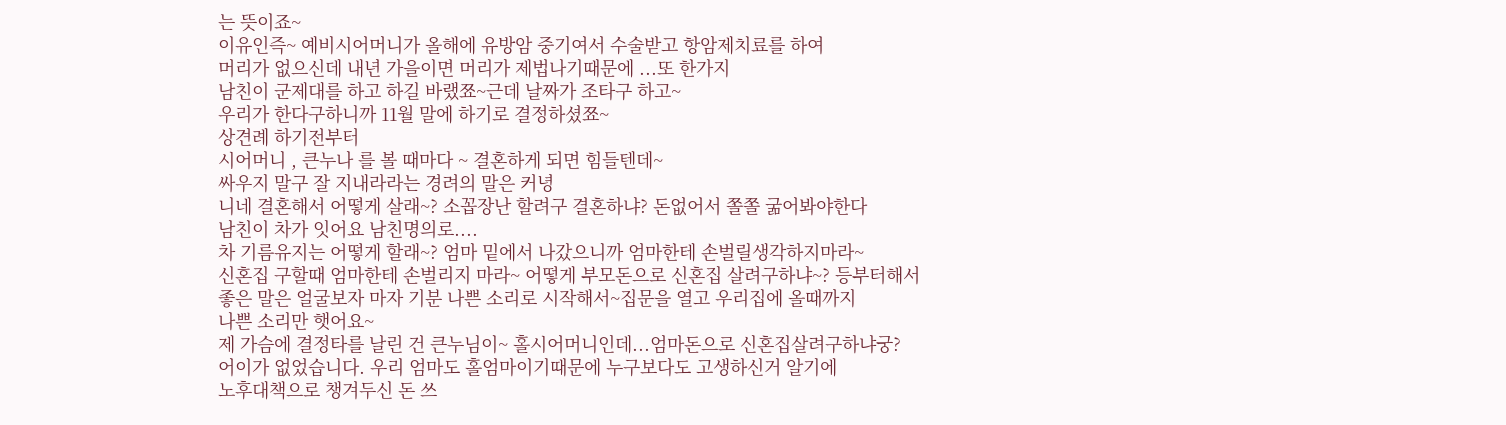는 뜻이죠~
이유인즉~ 예비시어머니가 올해에 유방암 중기여서 수술받고 항암제치료를 하여
머리가 없으신데 내년 가을이면 머리가 제법나기때문에 ...또 한가지
남친이 군제대를 하고 하길 바랬쬬~근데 날짜가 조타구 하고~
우리가 한다구하니까 11월 말에 하기로 결정하셨쬬~
상견례 하기전부터
시어머니 , 큰누나 를 볼 때마다 ~ 결혼하게 되면 힘들텐데~
싸우지 말구 잘 지내라라는 경려의 말은 커녕
니네 결혼해서 어떻게 살래~? 소꼽장난 할려구 결혼하냐? 돈없어서 쫄쫄 굶어봐야한다
남친이 차가 잇어요 남친명의로....
차 기름유지는 어떻게 할래~? 엄마 밑에서 나갔으니까 엄마한테 손벌릴생각하지마라~
신혼집 구할때 엄마한테 손벌리지 마라~ 어떻게 부모돈으로 신혼집 살려구하냐~? 등부터해서
좋은 말은 얼굴보자 마자 기분 나쁜 소리로 시작해서~집문을 열고 우리집에 올때까지
나쁜 소리만 햇어요~
제 가슴에 결정타를 날린 건 큰누님이~ 홀시어머니인데...엄마돈으로 신혼집살려구하냐궁?
어이가 없었습니다. 우리 엄마도 홀엄마이기때문에 누구보다도 고생하신거 알기에
노후대책으로 챙겨두신 돈 쓰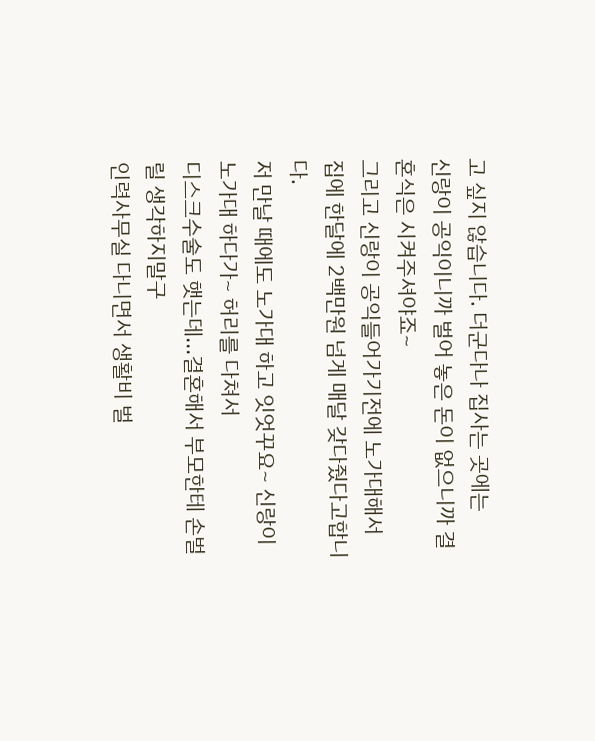고 싶지 않습니다. 더군다나 집사는 곳에는
신랑이 공익이니까 벌어 놓은 돈이 없으니까 결혼식은 시켜주셔야죠~
그리고 신랑이 공익들어가기전에 노가대해서 집에 한달에 2백만원 넘게 매달 갖다줬다고합니다.
저 만날 때에도 노가대 하고 잇엇꾸요~ 신랑이 노가대 하다가~ 허리를 다쳐서
디스크수술도 햇는데...결혼해서 부모한테 손벌릴 생각하지말구
인력사무실 다니면서 생활비 벌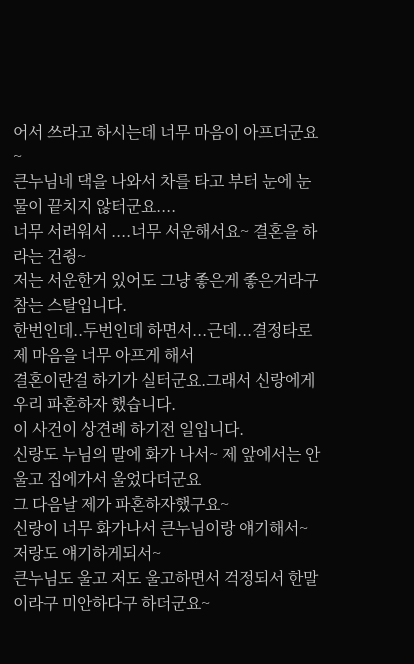어서 쓰라고 하시는데 너무 마음이 아프더군요~
큰누님네 댁을 나와서 차를 타고 부터 눈에 눈물이 끝치지 않터군요....
너무 서러워서 ....너무 서운해서요~ 결혼을 하라는 건쥥~
저는 서운한거 있어도 그냥 좋은게 좋은거라구 참는 스탈입니다.
한번인데..두번인데 하면서...근데...결정타로 제 마음을 너무 아프게 해서
결혼이란걸 하기가 실터군요.그래서 신랑에게 우리 파혼하자 했습니다.
이 사건이 상견례 하기전 일입니다.
신랑도 누님의 말에 화가 나서~ 제 앞에서는 안울고 집에가서 울었다더군요
그 다음날 제가 파혼하자했구요~
신랑이 너무 화가나서 큰누님이랑 얘기해서~ 저랑도 얘기하게되서~
큰누님도 울고 저도 울고하면서 걱정되서 한말이라구 미안하다구 하더군요~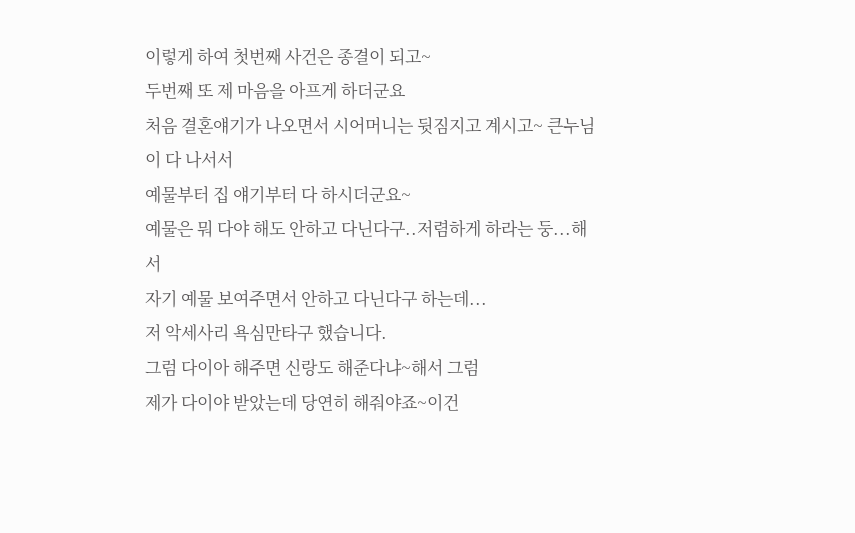이렇게 하여 첫번째 사건은 종결이 되고~
두번째 또 제 마음을 아프게 하더군요
처음 결혼얘기가 나오면서 시어머니는 뒷짐지고 계시고~ 큰누님이 다 나서서
예물부터 집 얘기부터 다 하시더군요~
예물은 뭐 다야 해도 안하고 다닌다구..저렴하게 하라는 둥...해서
자기 예물 보여주면서 안하고 다닌다구 하는데...
저 악세사리 욕심만타구 했습니다.
그럼 다이아 해주면 신랑도 해준다냐~해서 그럼
제가 다이야 받았는데 당연히 해줘야죠~이건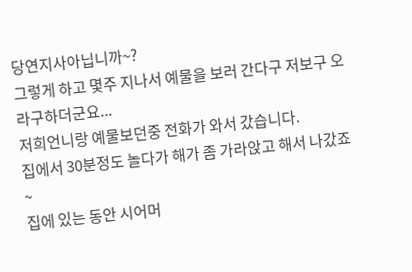당연지사아닙니까~?
그렇게 하고 몇주 지나서 예물을 보러 간다구 저보구 오라구하더군요...
저희언니랑 예물보던중 전화가 와서 갔습니다.
집에서 30분정도 놀다가 해가 좀 가라앉고 해서 나갔죠~
집에 있는 동안 시어머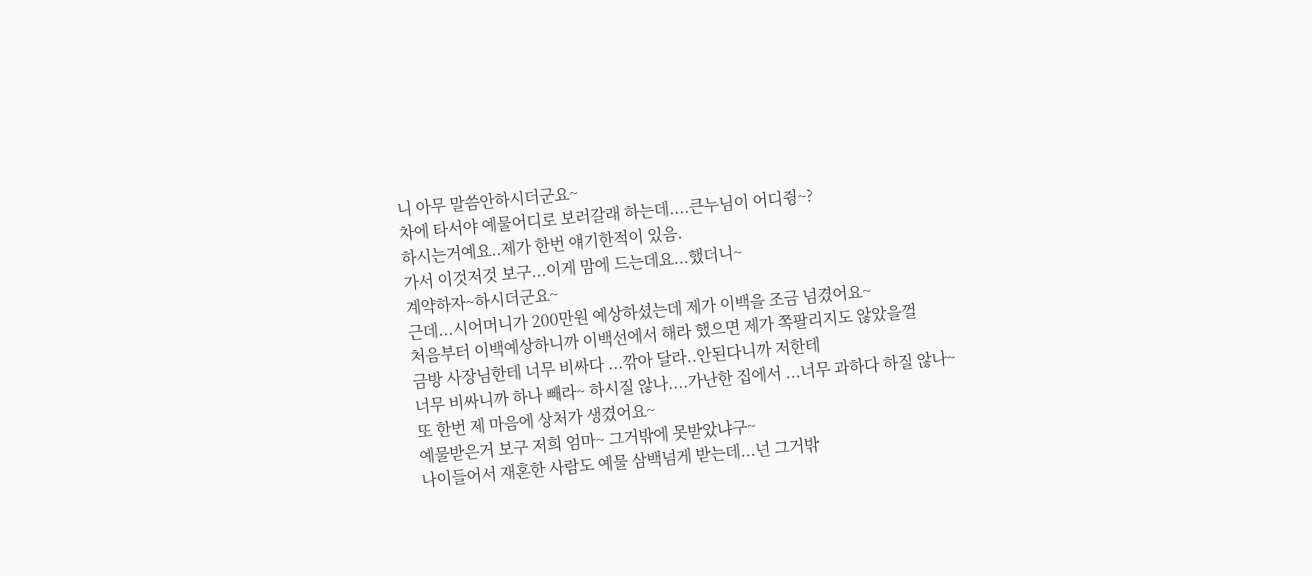니 아무 말씀안하시더군요~
차에 타서야 예물어디로 보러갈래 하는데....큰누님이 어디쥥~?
하시는거예요..제가 한번 얘기한적이 있음.
가서 이것저것 보구...이게 맘에 드는데요...했더니~
계약하자~하시더군요~
근데...시어머니가 200만원 예상하셨는데 제가 이백을 조금 넘겼어요~
처음부터 이백예상하니까 이백선에서 해라 했으면 제가 쪽팔리지도 않았을껄
금방 사장님한테 너무 비싸다 ...깎아 달라..안된다니까 저한테
너무 비싸니까 하나 빼라~ 하시질 않나....가난한 집에서 ...너무 과하다 하질 않나~
또 한번 제 마음에 상처가 생겼어요~
예물받은거 보구 저희 엄마~ 그거밖에 못받았냐구~
나이들어서 재혼한 사람도 예물 삼백넘게 받는데...넌 그거밖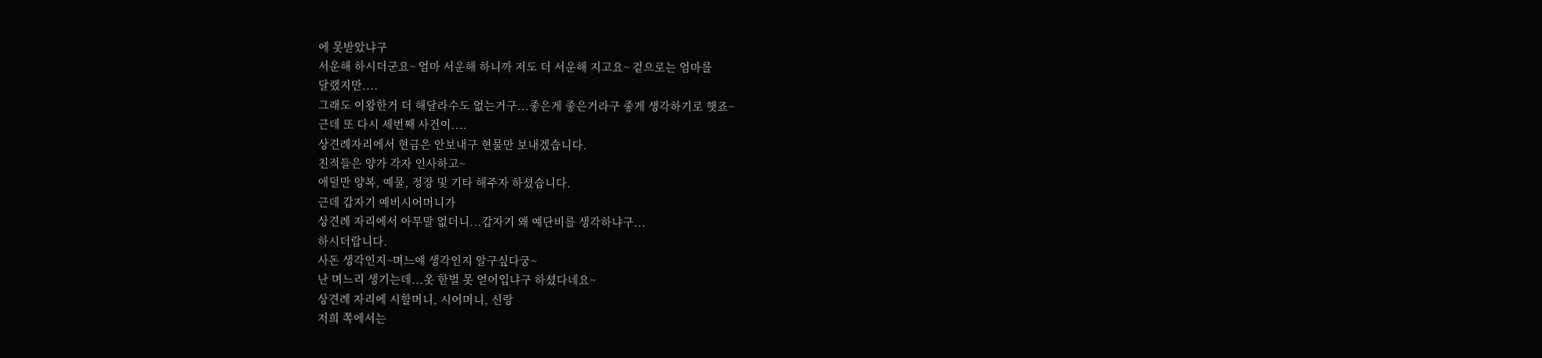에 못받았냐구
서운해 하시더군요~ 엄마 서운해 하니까 저도 더 서운해 지고요~ 겉으로는 엄마를
달랬지만....
그래도 이왕한거 더 해달라수도 없는거구...좋은게 좋은거라구 좋게 생각하기로 햇죠~
근데 또 다시 세번째 사건이....
상견례자리에서 현금은 안보내구 현물만 보내겠습니다.
친적들은 양가 각자 인사하고~
애덜만 양복, 예물, 정장 및 기타 해주자 하셨습니다.
근데 갑자기 예비시어머니가
상견례 자리에서 아무말 없더니...갑자기 왜 예단비를 생각하냐구...
하시더랍니다.
사돈 생각인지~며느얘 생각인지 알구싶다궁~
난 며느리 생기는데...옷 한벌 못 얻어입냐구 하셨다네요~
상견례 자리에 시할머니, 시어머니, 신랑
저희 쪽에서는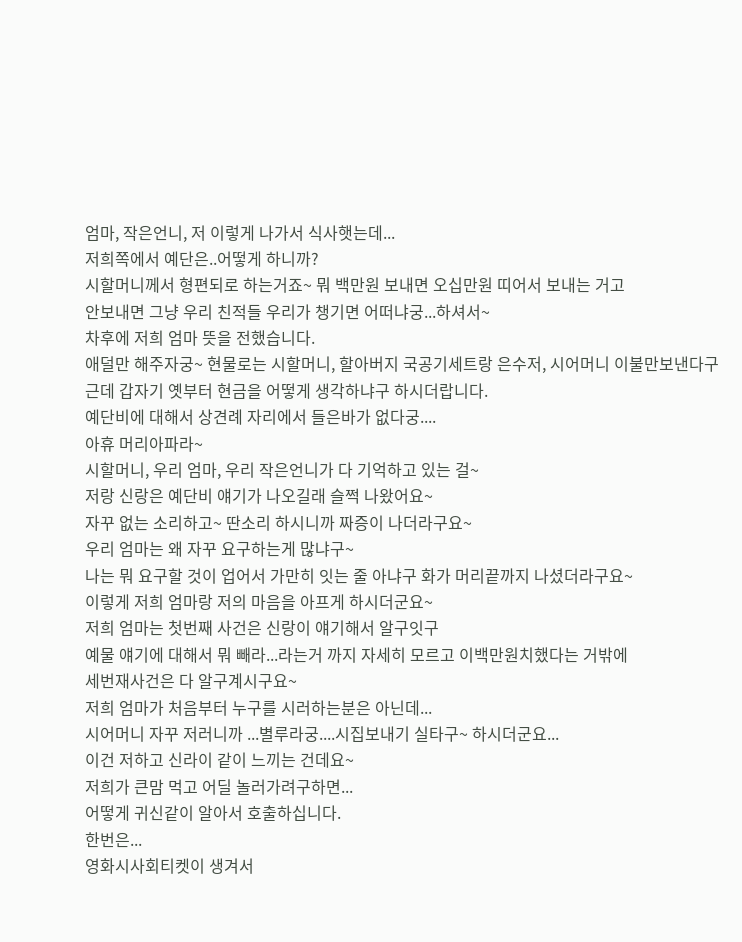엄마, 작은언니, 저 이렇게 나가서 식사햇는데...
저희쪽에서 예단은..어떻게 하니까?
시할머니께서 형편되로 하는거죠~ 뭐 백만원 보내면 오십만원 띠어서 보내는 거고
안보내면 그냥 우리 친적들 우리가 챙기면 어떠냐궁...하셔서~
차후에 저희 엄마 뜻을 전했습니다.
애덜만 해주자궁~ 현물로는 시할머니, 할아버지 국공기세트랑 은수저, 시어머니 이불만보낸다구
근데 갑자기 옛부터 현금을 어떻게 생각하냐구 하시더랍니다.
예단비에 대해서 상견례 자리에서 들은바가 없다궁....
아휴 머리아파라~
시할머니, 우리 엄마, 우리 작은언니가 다 기억하고 있는 걸~
저랑 신랑은 예단비 얘기가 나오길래 슬쩍 나왔어요~
자꾸 없는 소리하고~ 딴소리 하시니까 짜증이 나더라구요~
우리 엄마는 왜 자꾸 요구하는게 많냐구~
나는 뭐 요구할 것이 업어서 가만히 잇는 줄 아냐구 화가 머리끝까지 나셨더라구요~
이렇게 저희 엄마랑 저의 마음을 아프게 하시더군요~
저희 엄마는 첫번째 사건은 신랑이 얘기해서 알구잇구
예물 얘기에 대해서 뭐 빼라...라는거 까지 자세히 모르고 이백만원치했다는 거밖에
세번재사건은 다 알구계시구요~
저희 엄마가 처음부터 누구를 시러하는분은 아닌데...
시어머니 자꾸 저러니까 ...별루라궁....시집보내기 실타구~ 하시더군요...
이건 저하고 신라이 같이 느끼는 건데요~
저희가 큰맘 먹고 어딜 놀러가려구하면...
어떻게 귀신같이 알아서 호출하십니다.
한번은...
영화시사회티켓이 생겨서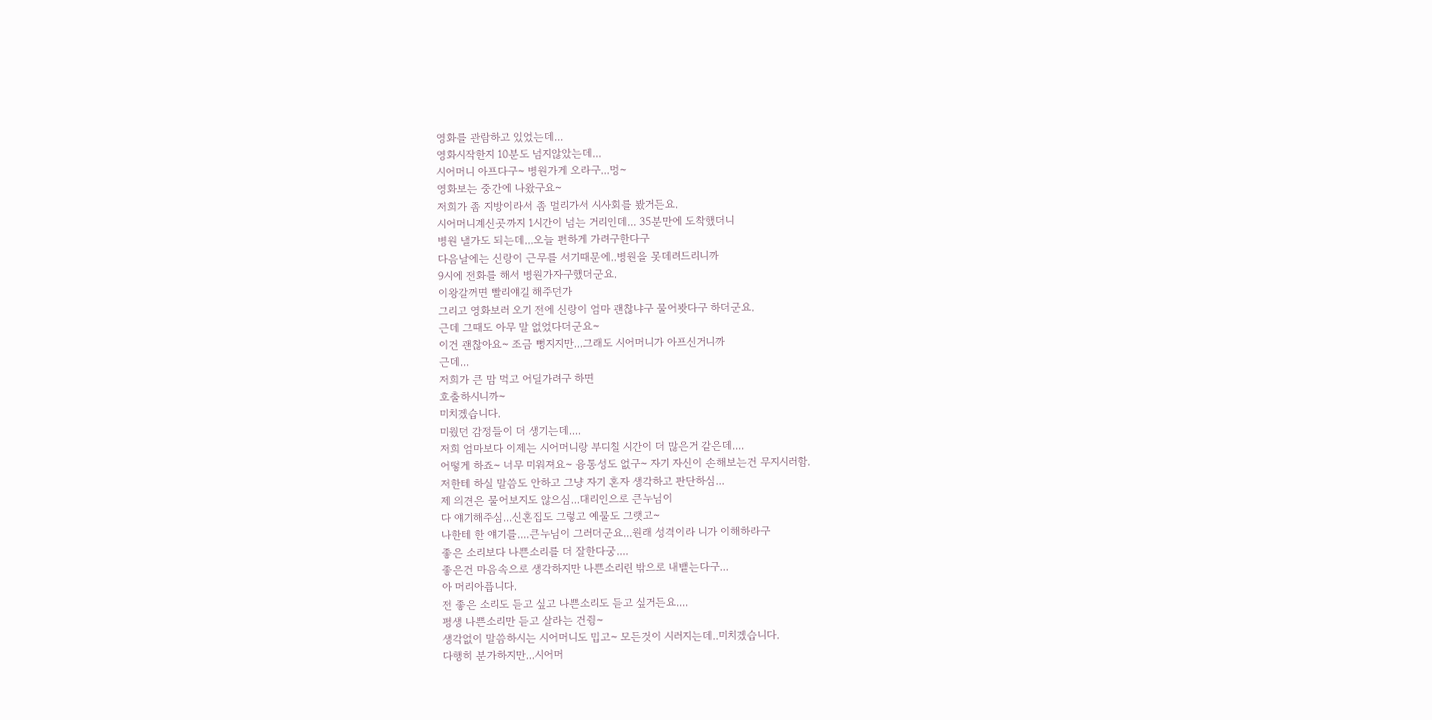영화를 관람하고 있었는데...
영화시작한지 10분도 넘지않았는데...
시어머니 아프다구~ 병원가게 오라구...멍~
영화보는 중간에 나왔구요~
저희가 좀 지방이라서 좀 멀리가서 시사회를 봤거든요.
시어머니계신곳까지 1시간이 넘는 거리인데... 35분만에 도착했더니
병원 낼가도 되는데...오늘 편하게 가려구한다구
다음날에는 신랑이 근무를 서기때문에..병원을 못데려드리니까
9시에 전화를 해서 병원가자구했더군요.
이왕갈꺼면 빨리얘길 해주던가
그리고 영화보러 오기 전에 신랑이 엄마 괜찮냐구 물어봣다구 하더군요.
근데 그때도 아무 말 없었다더군요~
이건 괜찮아요~ 조금 뻥지지만...그래도 시어머니가 아프신거니까
근데...
저희가 큰 맘 먹고 어딜가려구 하면
호출하시니까~
미치겠습니다.
미웠던 감정들이 더 생기는데....
저희 엄마보다 이제는 시어머니랑 부디칠 시간이 더 많은거 같은데....
어떻게 하죠~ 너무 미워져요~ 융통성도 없구~ 자기 자신이 손해보는건 무지시러함.
저한테 하실 말씀도 안하고 그냥 자기 혼자 생각하고 판단하심...
제 의견은 물어보지도 않으심...대리인으로 큰누님이
다 얘기해주심...신혼집도 그렇고 예물도 그랫고~
나한테 한 얘기를....큰누님이 그러더군요...원래 성격이라 니가 이해하라구
좋은 소리보다 나쁜소리를 더 잘한다궁....
좋은건 마음속으로 생각하지만 나쁜소리린 밖으로 내뱉는다구...
아 머리아픕니다.
전 좋은 소리도 듣고 싶고 나쁜소리도 듣고 싶거든요....
평생 나쁜소리만 듣고 살라는 건쥥~
생각없이 말씀하시는 시어머니도 밉고~ 모든것이 시러지는데..미치겠습니다.
다행히 분가하지만...시어머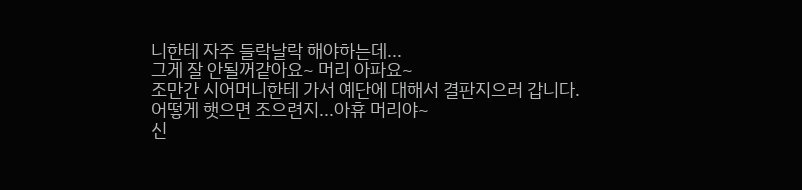니한테 자주 들락날락 해야하는데...
그게 잘 안될꺼같아요~ 머리 아파요~
조만간 시어머니한테 가서 예단에 대해서 결판지으러 갑니다.
어떻게 햇으면 조으련지...아휴 머리야~
신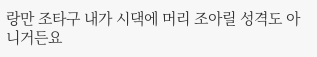랑만 조타구 내가 시댁에 머리 조아릴 성격도 아니거든요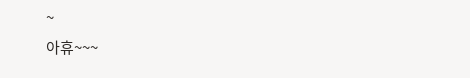~
아휴~~~